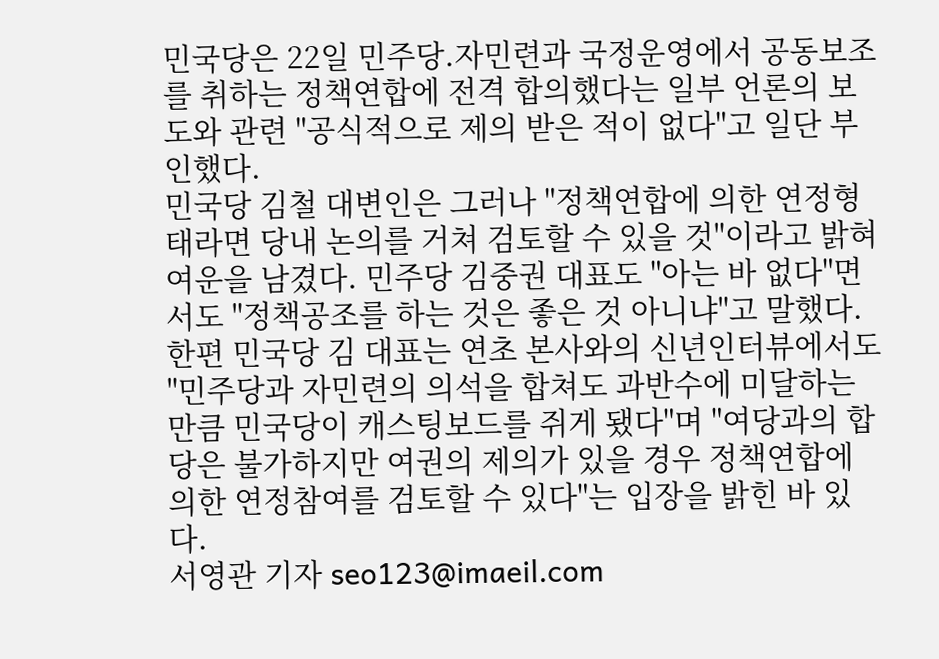민국당은 22일 민주당.자민련과 국정운영에서 공동보조를 취하는 정책연합에 전격 합의했다는 일부 언론의 보도와 관련 "공식적으로 제의 받은 적이 없다"고 일단 부인했다.
민국당 김철 대변인은 그러나 "정책연합에 의한 연정형태라면 당내 논의를 거쳐 검토할 수 있을 것"이라고 밝혀 여운을 남겼다. 민주당 김중권 대표도 "아는 바 없다"면서도 "정책공조를 하는 것은 좋은 것 아니냐"고 말했다.
한편 민국당 김 대표는 연초 본사와의 신년인터뷰에서도 "민주당과 자민련의 의석을 합쳐도 과반수에 미달하는 만큼 민국당이 캐스팅보드를 쥐게 됐다"며 "여당과의 합당은 불가하지만 여권의 제의가 있을 경우 정책연합에 의한 연정참여를 검토할 수 있다"는 입장을 밝힌 바 있다.
서영관 기자 seo123@imaeil.com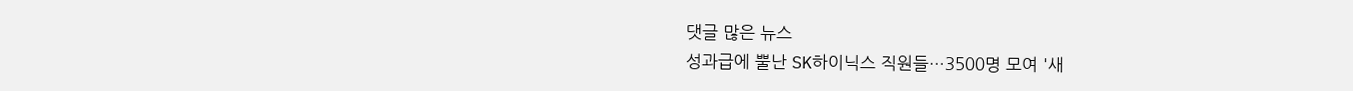댓글 많은 뉴스
성과급에 뿔난 SK하이닉스 직원들…3500명 모여 '새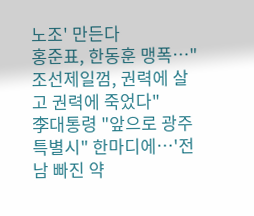노조' 만든다
홍준표, 한동훈 맹폭…"조선제일껌, 권력에 살고 권력에 죽었다"
李대통령 "앞으로 광주특별시" 한마디에…'전남 빠진 약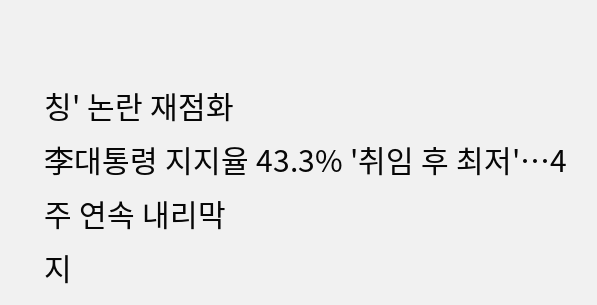칭' 논란 재점화
李대통령 지지율 43.3% '취임 후 최저'…4주 연속 내리막
지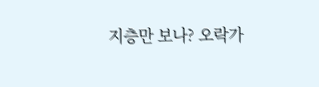지층만 보나? 오락가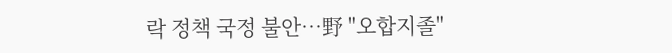락 정책 국정 불안…野 "오합지졸"